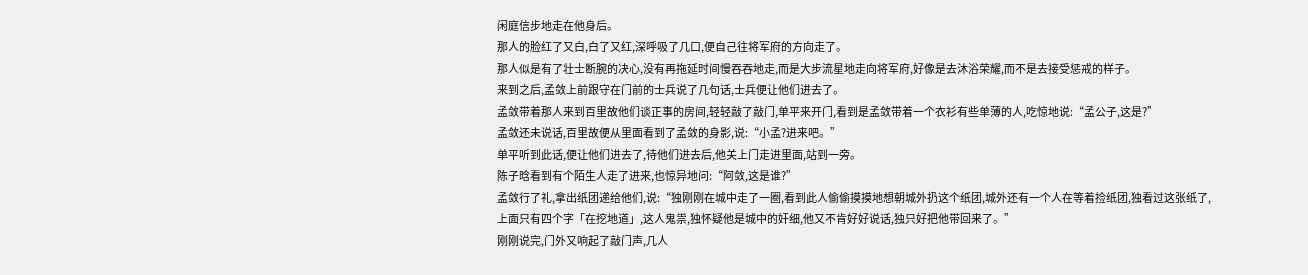闲庭信步地走在他身后。
那人的脸红了又白,白了又红,深呼吸了几口,便自己往将军府的方向走了。
那人似是有了壮士断腕的决心,没有再拖延时间慢吞吞地走,而是大步流星地走向将军府,好像是去沐浴荣耀,而不是去接受惩戒的样子。
来到之后,孟敛上前跟守在门前的士兵说了几句话,士兵便让他们进去了。
孟敛带着那人来到百里故他们谈正事的房间,轻轻敲了敲门,单平来开门,看到是孟敛带着一个衣衫有些单薄的人,吃惊地说:“孟公子,这是?”
孟敛还未说话,百里故便从里面看到了孟敛的身影,说:“小孟?进来吧。”
单平听到此话,便让他们进去了,待他们进去后,他关上门走进里面,站到一旁。
陈子晗看到有个陌生人走了进来,也惊异地问:“阿敛,这是谁?”
孟敛行了礼,拿出纸团递给他们,说:“独刚刚在城中走了一圈,看到此人偷偷摸摸地想朝城外扔这个纸团,城外还有一个人在等着捡纸团,独看过这张纸了,上面只有四个字「在挖地道」,这人鬼祟,独怀疑他是城中的奸细,他又不肯好好说话,独只好把他带回来了。”
刚刚说完,门外又响起了敲门声,几人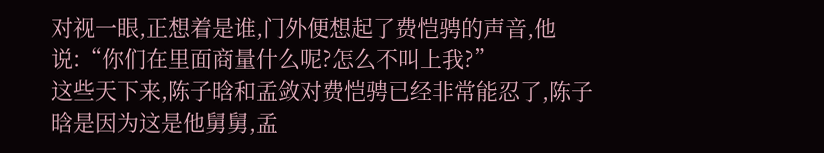对视一眼,正想着是谁,门外便想起了费恺骋的声音,他说:“你们在里面商量什么呢?怎么不叫上我?”
这些天下来,陈子晗和孟敛对费恺骋已经非常能忍了,陈子晗是因为这是他舅舅,孟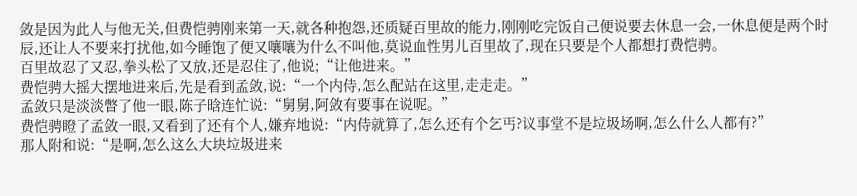敛是因为此人与他无关,但费恺骋刚来第一天,就各种抱怨,还质疑百里故的能力,刚刚吃完饭自己便说要去休息一会,一休息便是两个时辰,还让人不要来打扰他,如今睡饱了便又嚷嚷为什么不叫他,莫说血性男儿百里故了,现在只要是个人都想打费恺骋。
百里故忍了又忍,拳头松了又放,还是忍住了,他说;“让他进来。”
费恺骋大摇大摆地进来后,先是看到孟敛,说:“一个内侍,怎么配站在这里,走走走。”
孟敛只是淡淡瞥了他一眼,陈子晗连忙说:“舅舅,阿敛有要事在说呢。”
费恺骋瞪了孟敛一眼,又看到了还有个人,嫌弃地说:“内侍就算了,怎么还有个乞丐?议事堂不是垃圾场啊,怎么什么人都有?”
那人附和说:“是啊,怎么这么大块垃圾进来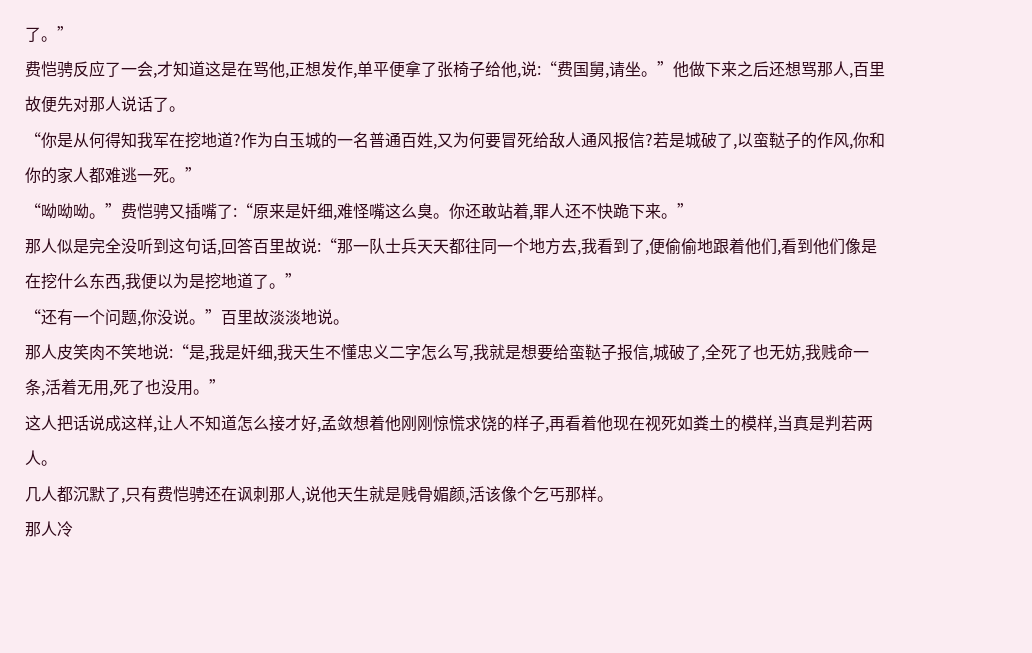了。”
费恺骋反应了一会,才知道这是在骂他,正想发作,单平便拿了张椅子给他,说:“费国舅,请坐。”他做下来之后还想骂那人,百里故便先对那人说话了。
“你是从何得知我军在挖地道?作为白玉城的一名普通百姓,又为何要冒死给敌人通风报信?若是城破了,以蛮鞑子的作风,你和你的家人都难逃一死。”
“呦呦呦。”费恺骋又插嘴了:“原来是奸细,难怪嘴这么臭。你还敢站着,罪人还不快跪下来。”
那人似是完全没听到这句话,回答百里故说:“那一队士兵天天都往同一个地方去,我看到了,便偷偷地跟着他们,看到他们像是在挖什么东西,我便以为是挖地道了。”
“还有一个问题,你没说。”百里故淡淡地说。
那人皮笑肉不笑地说:“是,我是奸细,我天生不懂忠义二字怎么写,我就是想要给蛮鞑子报信,城破了,全死了也无妨,我贱命一条,活着无用,死了也没用。”
这人把话说成这样,让人不知道怎么接才好,孟敛想着他刚刚惊慌求饶的样子,再看着他现在视死如粪土的模样,当真是判若两人。
几人都沉默了,只有费恺骋还在讽刺那人,说他天生就是贱骨媚颜,活该像个乞丐那样。
那人冷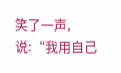笑了一声,说:“我用自己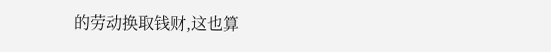的劳动换取钱财,这也算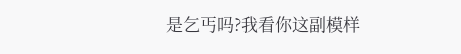是乞丐吗?我看你这副模样